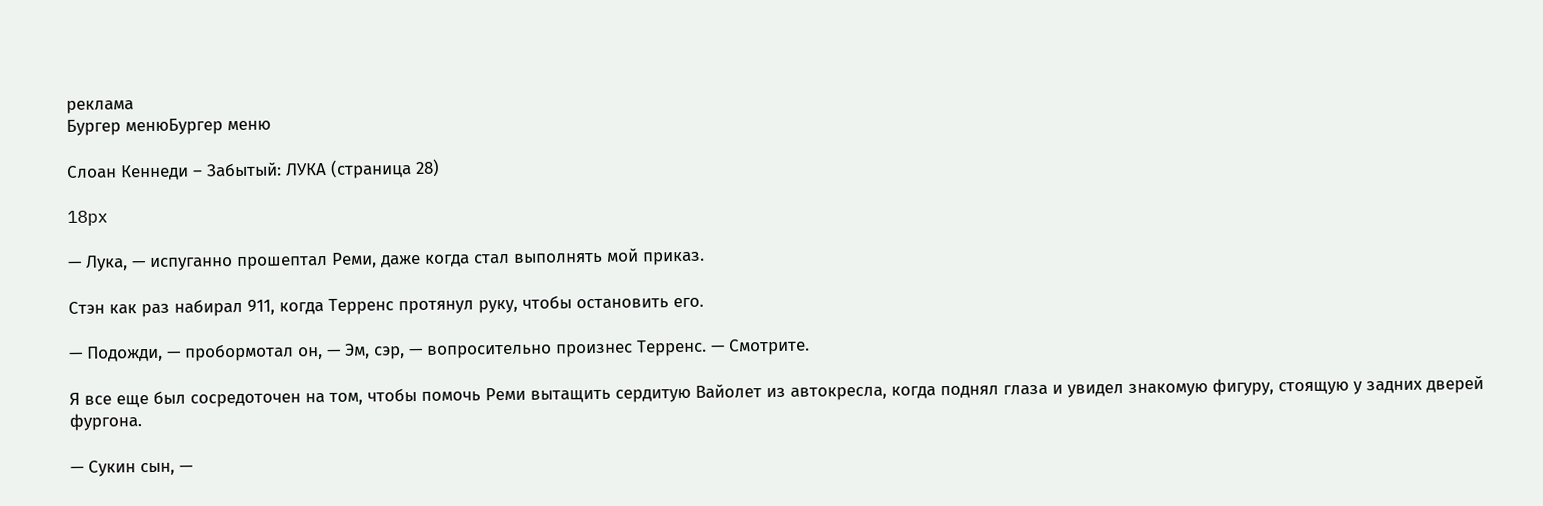реклама
Бургер менюБургер меню

Слоан Кеннеди – Забытый: ЛУКА (страница 28)

18px

— Лука, — испуганно прошептал Реми, даже когда стал выполнять мой приказ.

Стэн как раз набирал 911, когда Терренс протянул руку, чтобы остановить его.

— Подожди, — пробормотал он, — Эм, сэр, — вопросительно произнес Терренс. — Смотрите.

Я все еще был сосредоточен на том, чтобы помочь Реми вытащить сердитую Вайолет из автокресла, когда поднял глаза и увидел знакомую фигуру, стоящую у задних дверей фургона.

— Сукин сын, —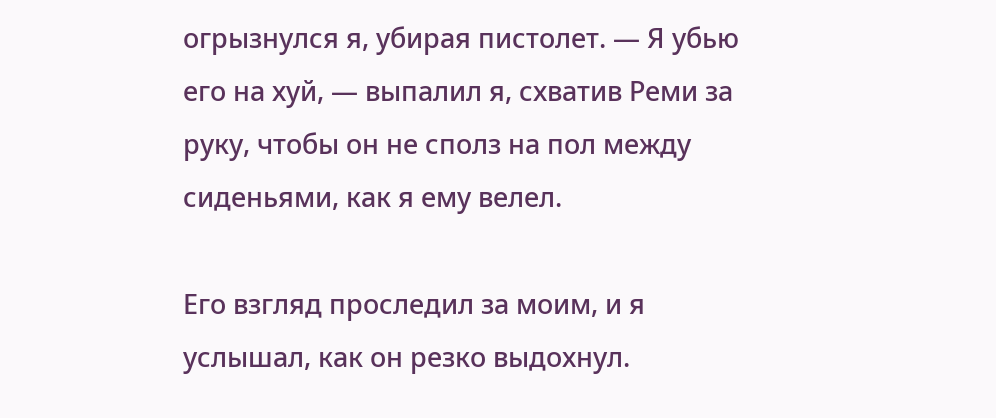огрызнулся я, убирая пистолет. — Я убью его на хуй, — выпалил я, схватив Реми за руку, чтобы он не сполз на пол между сиденьями, как я ему велел.

Его взгляд проследил за моим, и я услышал, как он резко выдохнул.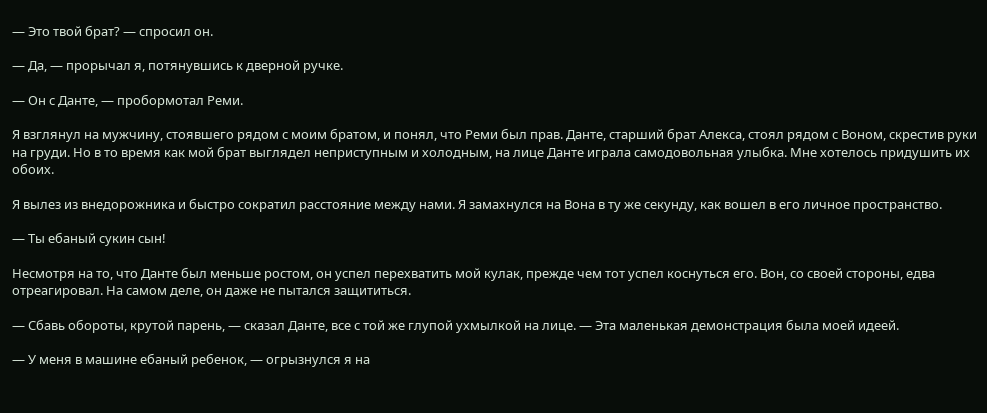— Это твой брат? — спросил он.

— Да, — прорычал я, потянувшись к дверной ручке.

— Он с Данте, — пробормотал Реми.

Я взглянул на мужчину, стоявшего рядом с моим братом, и понял, что Реми был прав. Данте, старший брат Алекса, стоял рядом с Воном, скрестив руки на груди. Но в то время как мой брат выглядел неприступным и холодным, на лице Данте играла самодовольная улыбка. Мне хотелось придушить их обоих.

Я вылез из внедорожника и быстро сократил расстояние между нами. Я замахнулся на Вона в ту же секунду, как вошел в его личное пространство.

— Ты ебаный сукин сын!

Несмотря на то, что Данте был меньше ростом, он успел перехватить мой кулак, прежде чем тот успел коснуться его. Вон, со своей стороны, едва отреагировал. На самом деле, он даже не пытался защититься.

— Сбавь обороты, крутой парень, — сказал Данте, все с той же глупой ухмылкой на лице. — Эта маленькая демонстрация была моей идеей.

— У меня в машине ебаный ребенок, — огрызнулся я на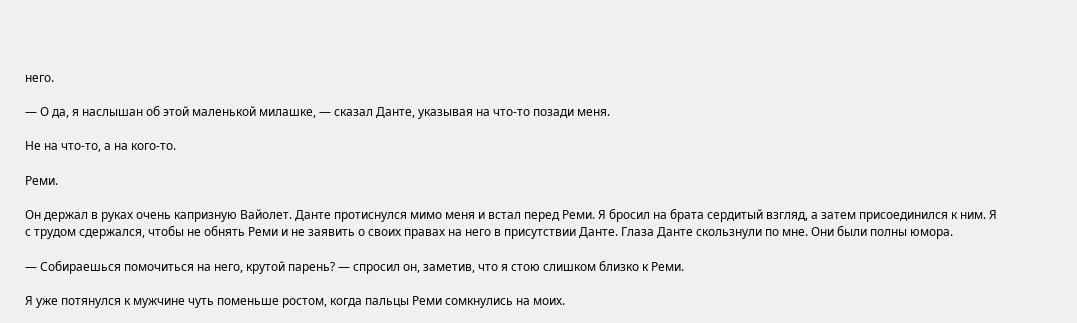него.

— О да, я наслышан об этой маленькой милашке, — сказал Данте, указывая на что-то позади меня.

Не на что-то, а на кого-то.

Реми.

Он держал в руках очень капризную Вайолет. Данте протиснулся мимо меня и встал перед Реми. Я бросил на брата сердитый взгляд, а затем присоединился к ним. Я с трудом сдержался, чтобы не обнять Реми и не заявить о своих правах на него в присутствии Данте. Глаза Данте скользнули по мне. Они были полны юмора.

— Собираешься помочиться на него, крутой парень? — спросил он, заметив, что я стою слишком близко к Реми.

Я уже потянулся к мужчине чуть поменьше ростом, когда пальцы Реми сомкнулись на моих.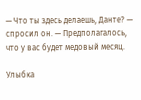— Что ты здесь делаешь, Данте? — спросил он. — Предполагалось, что у вас будет медовый месяц.

Улыбка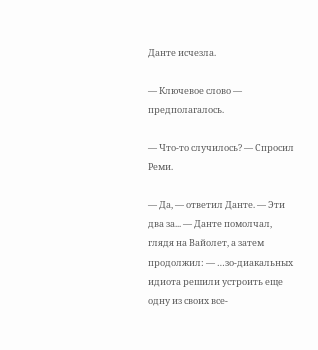Данте исчезла.

— Ключевое слово — предполагалось.

— Что-то случилось? — Спросил Реми.

— Да, — ответил Данте. — Эти два за... — Данте помолчал, глядя на Вайолет, а затем продолжил: — …зо-диакальных идиота решили устроить еще одну из своих все-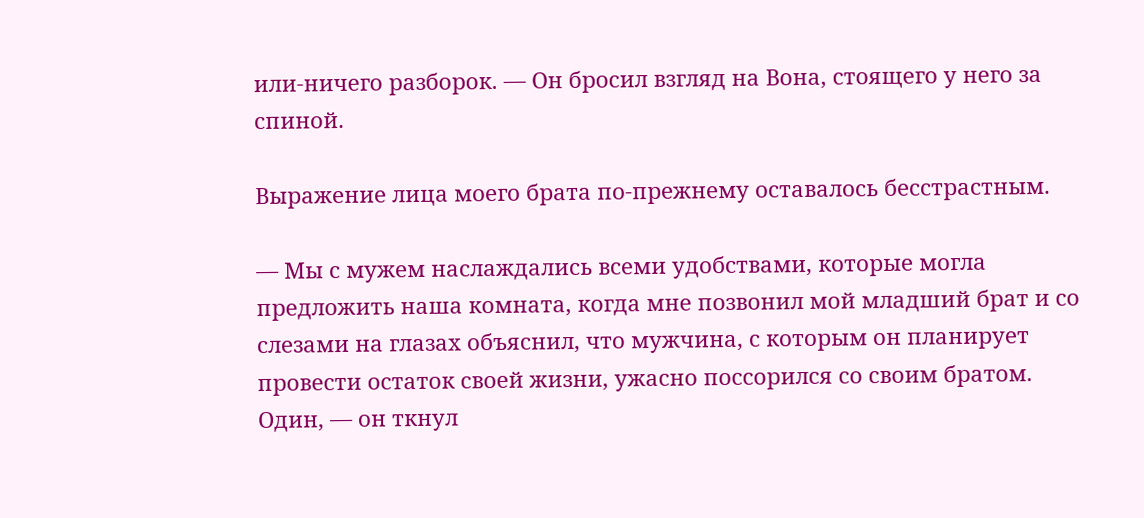или-ничего разборок. — Он бросил взгляд на Вона, стоящего у него за спиной.

Выражение лица моего брата по-прежнему оставалось бесстрастным.

— Мы с мужем наслаждались всеми удобствами, которые могла предложить наша комната, когда мне позвонил мой младший брат и со слезами на глазах объяснил, что мужчина, с которым он планирует провести остаток своей жизни, ужасно поссорился со своим братом. Один, — он ткнул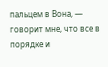пальцем в Вона, — говорит мне, что все в порядке и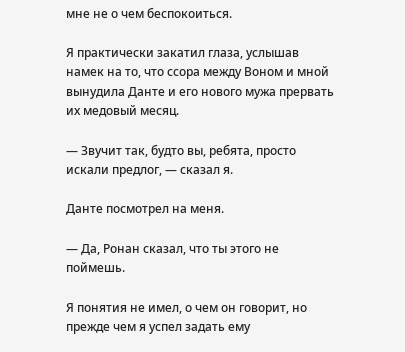мне не о чем беспокоиться.

Я практически закатил глаза, услышав намек на то, что ссора между Воном и мной вынудила Данте и его нового мужа прервать их медовый месяц.

— Звучит так, будто вы, ребята, просто искали предлог, — сказал я.

Данте посмотрел на меня.

— Да, Ронан сказал, что ты этого не поймешь.

Я понятия не имел, о чем он говорит, но прежде чем я успел задать ему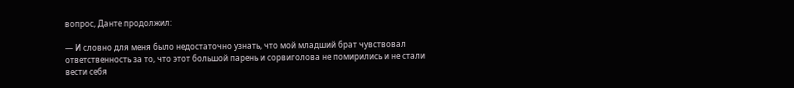вопрос, Данте продолжил:

— И словно для меня было недостаточно узнать, что мой младший брат чувствовал ответственность за то, что этот большой парень и сорвиголова не помирились и не стали вести себя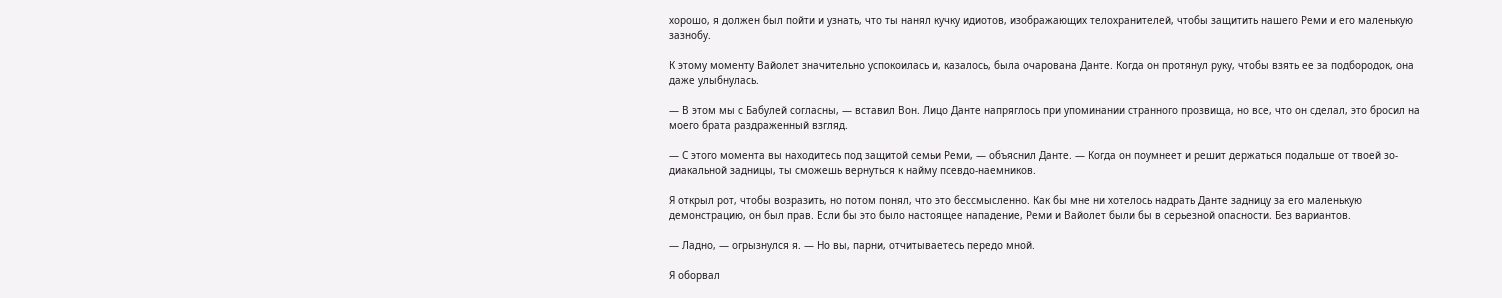хорошо, я должен был пойти и узнать, что ты нанял кучку идиотов, изображающих телохранителей, чтобы защитить нашего Реми и его маленькую зазнобу.

К этому моменту Вайолет значительно успокоилась и, казалось, была очарована Данте. Когда он протянул руку, чтобы взять ее за подбородок, она даже улыбнулась.

— В этом мы с Бабулей согласны, — вставил Вон. Лицо Данте напряглось при упоминании странного прозвища, но все, что он сделал, это бросил на моего брата раздраженный взгляд.

— С этого момента вы находитесь под защитой семьи Реми, — объяснил Данте. — Когда он поумнеет и решит держаться подальше от твоей зо-диакальной задницы, ты сможешь вернуться к найму псевдо-наемников.

Я открыл рот, чтобы возразить, но потом понял, что это бессмысленно. Как бы мне ни хотелось надрать Данте задницу за его маленькую демонстрацию, он был прав. Если бы это было настоящее нападение, Реми и Вайолет были бы в серьезной опасности. Без вариантов.

— Ладно, — огрызнулся я. — Но вы, парни, отчитываетесь передо мной.

Я оборвал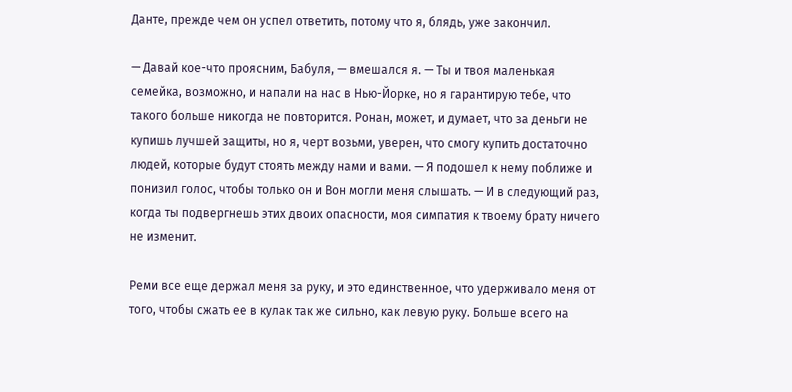Данте, прежде чем он успел ответить, потому что я, блядь, уже закончил.

— Давай кое-что проясним, Бабуля, — вмешался я. — Ты и твоя маленькая семейка, возможно, и напали на нас в Нью-Йорке, но я гарантирую тебе, что такого больше никогда не повторится. Ронан, может, и думает, что за деньги не купишь лучшей защиты, но я, черт возьми, уверен, что смогу купить достаточно людей, которые будут стоять между нами и вами. — Я подошел к нему поближе и понизил голос, чтобы только он и Вон могли меня слышать. — И в следующий раз, когда ты подвергнешь этих двоих опасности, моя симпатия к твоему брату ничего не изменит.

Реми все еще держал меня за руку, и это единственное, что удерживало меня от того, чтобы сжать ее в кулак так же сильно, как левую руку. Больше всего на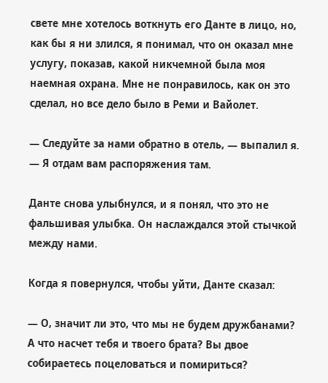свете мне хотелось воткнуть его Данте в лицо, но, как бы я ни злился, я понимал, что он оказал мне услугу, показав, какой никчемной была моя наемная охрана. Мне не понравилось, как он это сделал, но все дело было в Реми и Вайолет.

— Следуйте за нами обратно в отель, — выпалил я. — Я отдам вам распоряжения там.

Данте снова улыбнулся, и я понял, что это не фальшивая улыбка. Он наслаждался этой стычкой между нами.

Когда я повернулся, чтобы уйти, Данте сказал:

— О, значит ли это, что мы не будем дружбанами? А что насчет тебя и твоего брата? Вы двое собираетесь поцеловаться и помириться?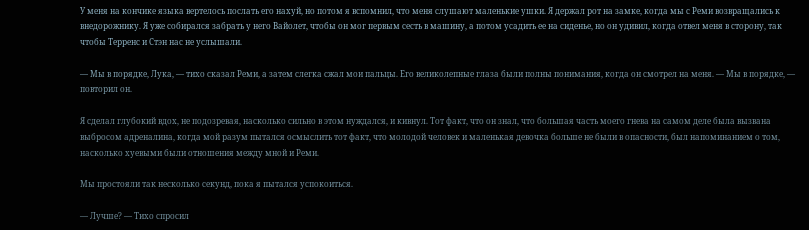У меня на кончике языка вертелось послать его нахуй, но потом я вспомнил, что меня слушают маленькие ушки. Я держал рот на замке, когда мы с Реми возвращались к внедорожнику. Я уже собирался забрать у него Вайолет, чтобы он мог первым сесть в машину, а потом усадить ее на сиденье, но он удивил, когда отвел меня в сторону, так чтобы Терренс и Стэн нас не услышали.

— Мы в порядке, Лука, — тихо сказал Реми, а затем слегка сжал мои пальцы. Его великолепные глаза были полны понимания, когда он смотрел на меня. — Мы в порядке, — повторил он.

Я сделал глубокий вдох, не подозревая, насколько сильно в этом нуждался, и кивнул. Тот факт, что он знал, что большая часть моего гнева на самом деле была вызвана выбросом адреналина, когда мой разум пытался осмыслить тот факт, что молодой человек и маленькая девочка больше не были в опасности, был напоминанием о том, насколько хуевыми были отношения между мной и Реми.

Мы простояли так несколько секунд, пока я пытался успокоиться.

— Лучше? — Тихо спросил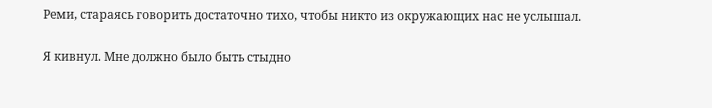Реми, стараясь говорить достаточно тихо, чтобы никто из окружающих нас не услышал.

Я кивнул. Мне должно было быть стыдно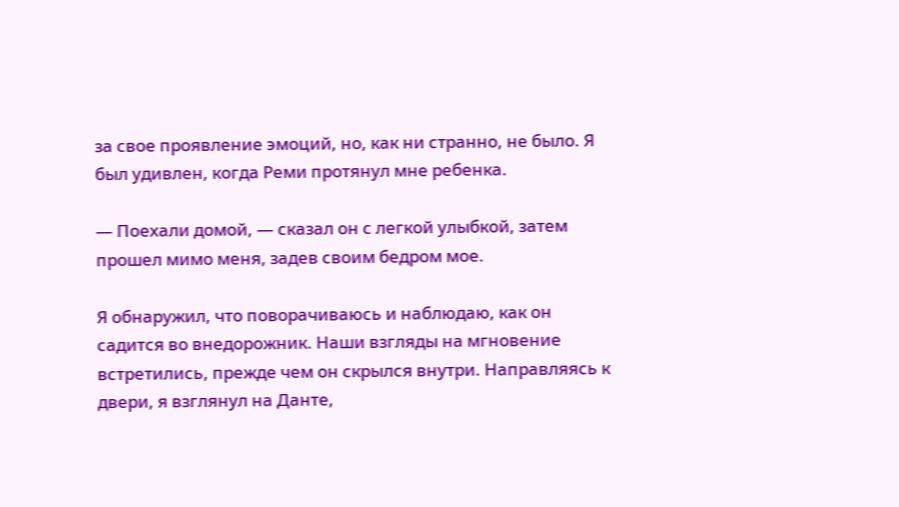за свое проявление эмоций, но, как ни странно, не было. Я был удивлен, когда Реми протянул мне ребенка.

— Поехали домой, — сказал он с легкой улыбкой, затем прошел мимо меня, задев своим бедром мое.

Я обнаружил, что поворачиваюсь и наблюдаю, как он садится во внедорожник. Наши взгляды на мгновение встретились, прежде чем он скрылся внутри. Направляясь к двери, я взглянул на Данте,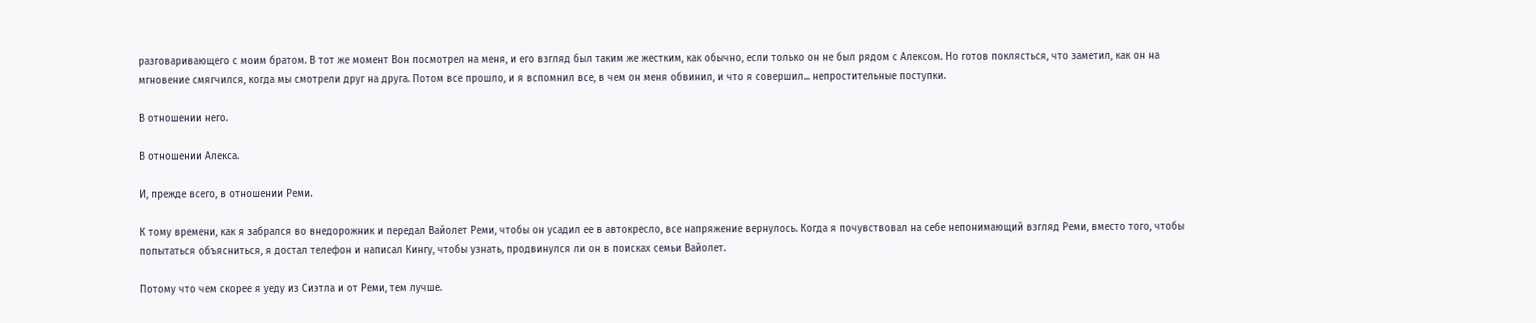разговаривающего с моим братом. В тот же момент Вон посмотрел на меня, и его взгляд был таким же жестким, как обычно, если только он не был рядом с Алексом. Но готов поклясться, что заметил, как он на мгновение смягчился, когда мы смотрели друг на друга. Потом все прошло, и я вспомнил все, в чем он меня обвинил, и что я совершил... непростительные поступки.

В отношении него.

В отношении Алекса.

И, прежде всего, в отношении Реми.

К тому времени, как я забрался во внедорожник и передал Вайолет Реми, чтобы он усадил ее в автокресло, все напряжение вернулось. Когда я почувствовал на себе непонимающий взгляд Реми, вместо того, чтобы попытаться объясниться, я достал телефон и написал Кингу, чтобы узнать, продвинулся ли он в поисках семьи Вайолет.

Потому что чем скорее я уеду из Сиэтла и от Реми, тем лучше.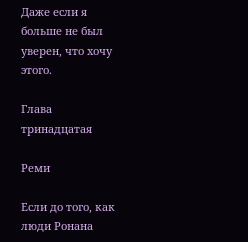Даже если я больше не был уверен, что хочу этого.

Глава тринадцатая

Реми

Если до того, как люди Ронана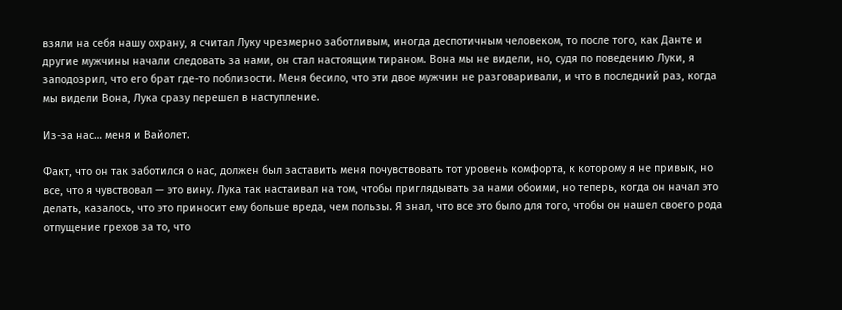взяли на себя нашу охрану, я считал Луку чрезмерно заботливым, иногда деспотичным человеком, то после того, как Данте и другие мужчины начали следовать за нами, он стал настоящим тираном. Вона мы не видели, но, судя по поведению Луки, я заподозрил, что его брат где-то поблизости. Меня бесило, что эти двое мужчин не разговаривали, и что в последний раз, когда мы видели Вона, Лука сразу перешел в наступление.

Из-за нас… меня и Вайолет.

Факт, что он так заботился о нас, должен был заставить меня почувствовать тот уровень комфорта, к которому я не привык, но все, что я чувствовал — это вину. Лука так настаивал на том, чтобы приглядывать за нами обоими, но теперь, когда он начал это делать, казалось, что это приносит ему больше вреда, чем пользы. Я знал, что все это было для того, чтобы он нашел своего рода отпущение грехов за то, что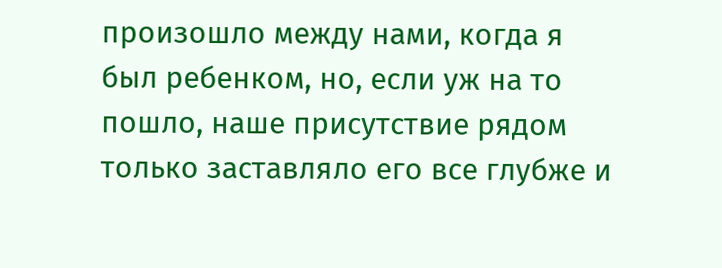произошло между нами, когда я был ребенком, но, если уж на то пошло, наше присутствие рядом только заставляло его все глубже и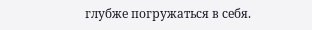глубже погружаться в себя.